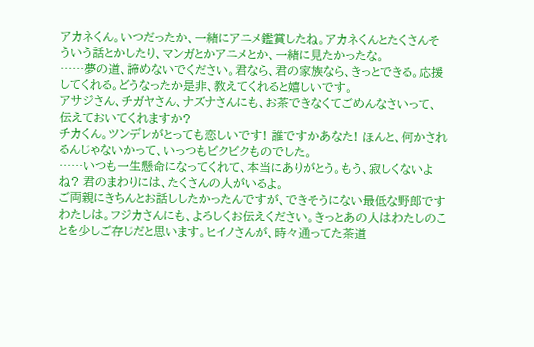アカネくん。いつだったか、一緒にアニメ鑑賞したね。アカネくんとたくさんそういう話とかしたり、マンガとかアニメとか、一緒に見たかったな。
……夢の道、諦めないでください。君なら、君の家族なら、きっとできる。応援してくれる。どうなったか是非、教えてくれると嬉しいです。
アサジさん、チガヤさん、ナズナさんにも、お茶できなくてごめんなさいって、伝えておいてくれますか?
チカくん。ツンデレがとっても恋しいです! 誰ですかあなた! ほんと、何かされるんじゃないかって、いっつもビクビクものでした。
……いつも一生懸命になってくれて、本当にありがとう。もう、寂しくないよね? 君のまわりには、たくさんの人がいるよ。
ご両親にきちんとお話ししたかったんですが、できそうにない最低な野郎ですわたしは。フジカさんにも、よろしくお伝えください。きっとあの人はわたしのことを少しご存じだと思います。ヒイノさんが、時々通ってた茶道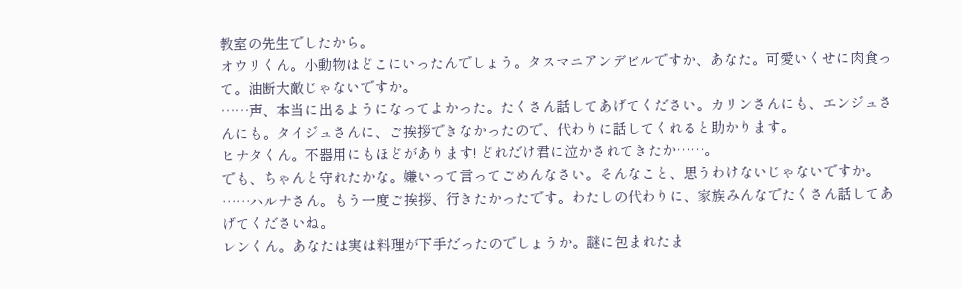教室の先生でしたから。
オウリくん。小動物はどこにいったんでしょう。タスマニアンデビルですか、あなた。可愛いくせに肉食って。油断大敵じゃないですか。
……声、本当に出るようになってよかった。たくさん話してあげてください。カリンさんにも、エンジュさんにも。タイジュさんに、ご挨拶できなかったので、代わりに話してくれると助かります。
ヒナタくん。不器用にもほどがあります! どれだけ君に泣かされてきたか……。
でも、ちゃんと守れたかな。嫌いって言ってごめんなさい。そんなこと、思うわけないじゃないですか。
……ハルナさん。もう一度ご挨拶、行きたかったです。わたしの代わりに、家族みんなでたくさん話してあげてくださいね。
レンくん。あなたは実は料理が下手だったのでしょうか。謎に包まれたま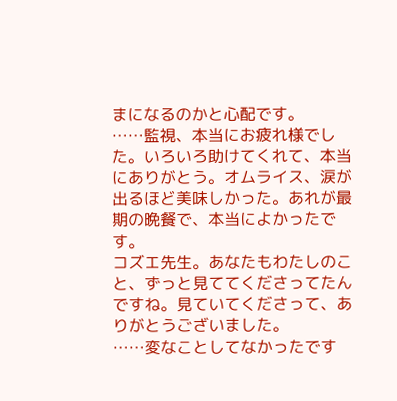まになるのかと心配です。
……監視、本当にお疲れ様でした。いろいろ助けてくれて、本当にありがとう。オムライス、涙が出るほど美味しかった。あれが最期の晩餐で、本当によかったです。
コズエ先生。あなたもわたしのこと、ずっと見ててくださってたんですね。見ていてくださって、ありがとうございました。
……変なことしてなかったです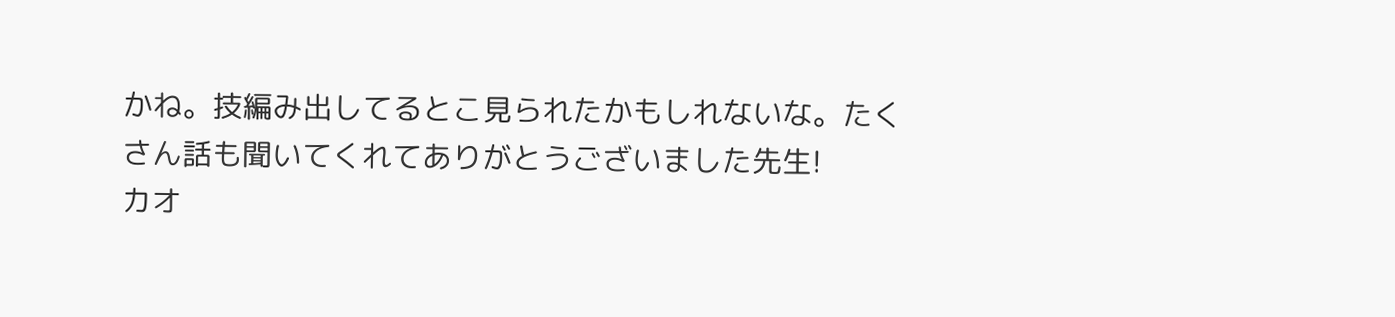かね。技編み出してるとこ見られたかもしれないな。たくさん話も聞いてくれてありがとうございました先生!
カオ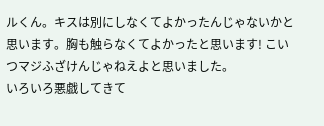ルくん。キスは別にしなくてよかったんじゃないかと思います。胸も触らなくてよかったと思います! こいつマジふざけんじゃねえよと思いました。
いろいろ悪戯してきて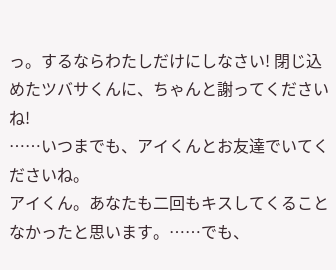っ。するならわたしだけにしなさい! 閉じ込めたツバサくんに、ちゃんと謝ってくださいね!
……いつまでも、アイくんとお友達でいてくださいね。
アイくん。あなたも二回もキスしてくることなかったと思います。……でも、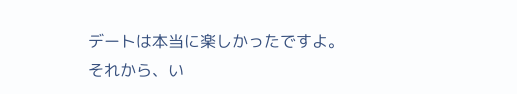デートは本当に楽しかったですよ。
それから、い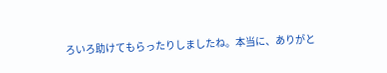ろいろ助けてもらったりしましたね。本当に、ありがと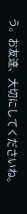う。お友達、大切にしてくださいね。